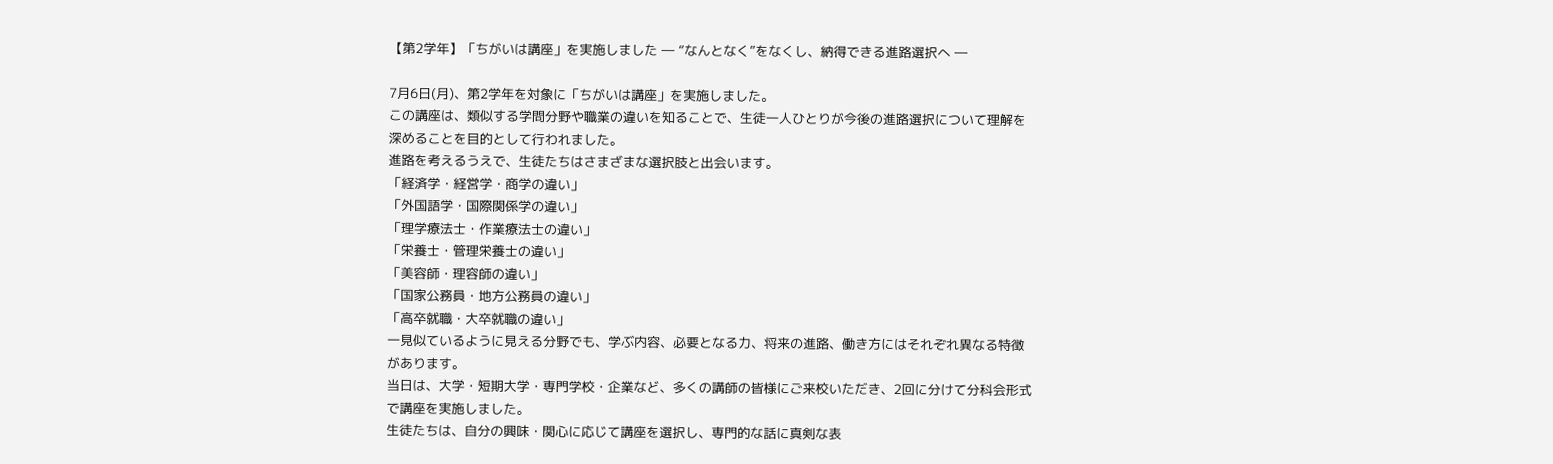【第2学年】「ちがいは講座」を実施しました ― “なんとなく”をなくし、納得できる進路選択へ ―

7月6日(月)、第2学年を対象に「ちがいは講座」を実施しました。
この講座は、類似する学問分野や職業の違いを知ることで、生徒一人ひとりが今後の進路選択について理解を深めることを目的として行われました。
進路を考えるうえで、生徒たちはさまざまな選択肢と出会います。
「経済学・経営学・商学の違い」
「外国語学・国際関係学の違い」
「理学療法士・作業療法士の違い」
「栄養士・管理栄養士の違い」
「美容師・理容師の違い」
「国家公務員・地方公務員の違い」
「高卒就職・大卒就職の違い」
一見似ているように見える分野でも、学ぶ内容、必要となる力、将来の進路、働き方にはそれぞれ異なる特徴があります。
当日は、大学・短期大学・専門学校・企業など、多くの講師の皆様にご来校いただき、2回に分けて分科会形式で講座を実施しました。
生徒たちは、自分の興味・関心に応じて講座を選択し、専門的な話に真剣な表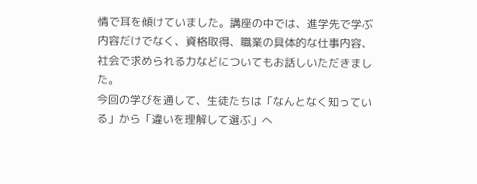情で耳を傾けていました。講座の中では、進学先で学ぶ内容だけでなく、資格取得、職業の具体的な仕事内容、社会で求められる力などについてもお話しいただきました。
今回の学びを通して、生徒たちは「なんとなく知っている」から「違いを理解して選ぶ」へ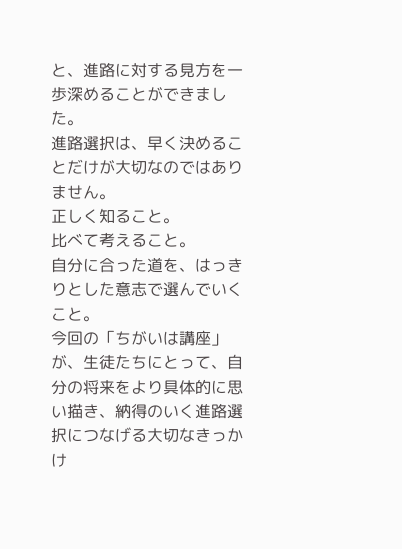と、進路に対する見方を一歩深めることができました。
進路選択は、早く決めることだけが大切なのではありません。
正しく知ること。
比べて考えること。
自分に合った道を、はっきりとした意志で選んでいくこと。
今回の「ちがいは講座」が、生徒たちにとって、自分の将来をより具体的に思い描き、納得のいく進路選択につなげる大切なきっかけ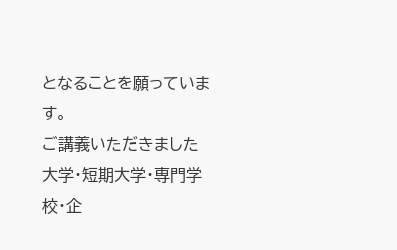となることを願っています。
ご講義いただきました大学・短期大学・専門学校・企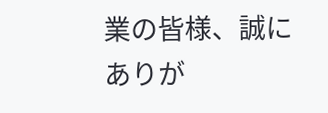業の皆様、誠にありが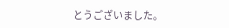とうございました。